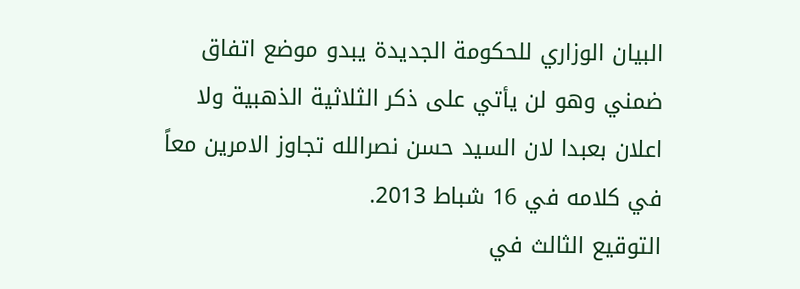البيان الوزاري للحكومة الجديدة يبدو موضع اتفاق ضمني وهو لن يأتي على ذكر الثلاثية الذهبية ولا اعلان بعبدا لان السيد حسن نصرالله تجاوز الامرين معاً في كلامه في 16 شباط 2013.
التوقيع الثالث في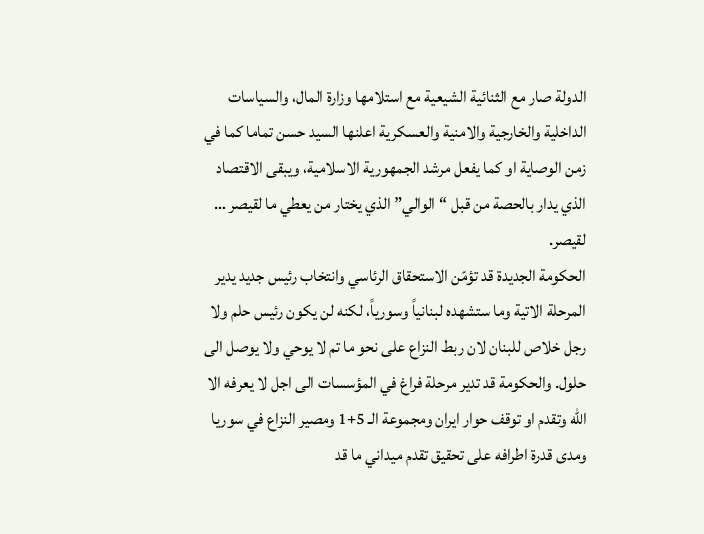الدولة صار مع الثنائية الشيعية مع استلامها وزارة المال، والسياسات الداخلية والخارجية والامنية والعسكرية اعلنها السيد حسن تماما كما في زمن الوصاية او كما يفعل مرشد الجمهورية الاسلامية، ويبقى الاقتصاد الذي يدار بالحصة من قبل “الوالي” الذي يختار من يعطي ما لقيصر … لقيصر.
الحكومة الجديدة قد تؤمّن الاستحقاق الرئاسي وانتخاب رئيس جديد يدير المرحلة الاتية وما ستشهده لبنانياً وسورياً، لكنه لن يكون رئيس حلم ولا رجل خلاص للبنان لان ربط النزاع على نحو ما تم لا يوحي ولا يوصل الى حلول. والحكومة قد تدير مرحلة فراغ في المؤسسات الى اجل لا يعرفه الا الله وتقدم او توقف حوار ايران ومجموعة الـ 5+1 ومصير النزاع في سوريا ومدى قدرة اطرافه على تحقيق تقدم ميداني ما قد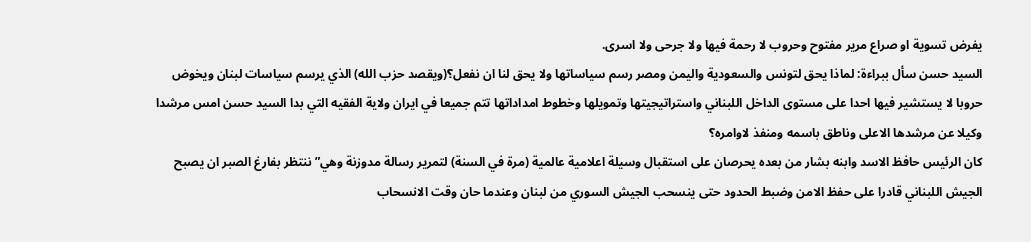يفرض تسوية او صراع مرير مفتوح وحروب لا رحمة فيها ولا جرحى ولا اسرى.
السيد حسن سأل ببراءة: لماذا يحق لتونس والسعودية واليمن ومصر رسم سياساتها ولا يحق لنا ان نفعل؟(ويقصد حزب الله) الذي يرسم سياسات لبنان ويخوض حروبا لا يستشير فيها احدا على مستوى الداخل اللبناني واستراتيجيتها وتمويلها وخطوط امداداتها تتم جميعا في ايران ولاية الفقيه التي بدا السيد حسن امس مرشدا وكيلا عن مرشدها الاعلى وناطق باسمه ومنفذ لاوامره؟
كان الرئيس حافظ الاسد وابنه بشار من بعده يحرصان على استقبال وسيلة اعلامية عالمية (مرة في السنة) لتمرير رسالة مدوزنة وهي” ننتظر بفارغ الصبر ان يصبح الجيش اللبناني قادرا على حفظ الامن وضبط الحدود حتى ينسحب الجيش السوري من لبنان وعندما حان وقت الانسحاب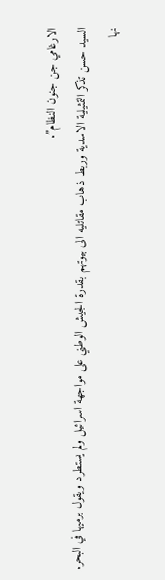الارغامي جن جنون النظام”.
السيد حسن تذكر التمثيلية الاسدية وربط ذهاب مقاتليه الى بيوتهم بقدرة الجيش الوطني على مواجهة اسرائيل ولم يستطرد ويقول برميها في البحر.
نها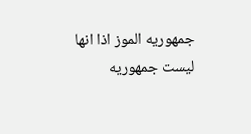جمهوريه الموز اذا انها ليست جمهوريه